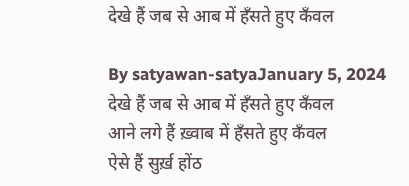देखे हैं जब से आब में हँसते हुए कँवल

By satyawan-satyaJanuary 5, 2024
देखे हैं जब से आब में हँसते हुए कँवल
आने लगे हैं ख़्वाब में हँसते हुए कँवल
ऐसे हैं सुर्ख़ होंठ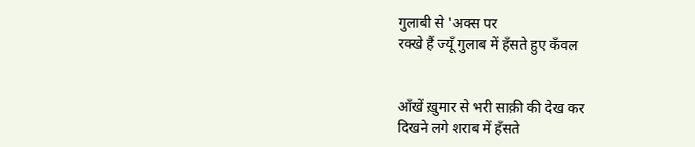गुलाबी से 'अक्स पर
रक्खे हैं ज्यूँ गुलाब में हँसते हुए कँवल


आँखें ख़ुमार से भरी साक़ी की देख कर
दिखने लगे शराब में हँसते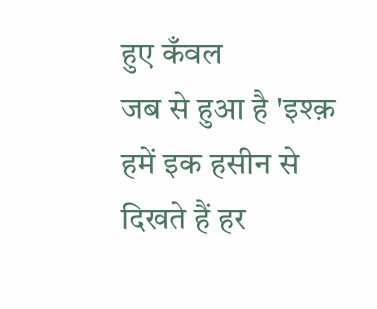हुए कँवल
जब से हुआ है 'इश्क़ हमें इक हसीन से
दिखते हैं हर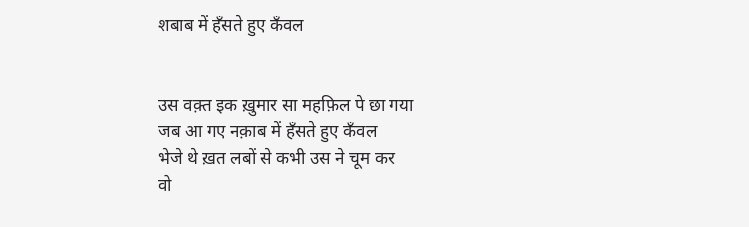शबाब में हँसते हुए कँवल


उस वक़्त इक ख़ुमार सा महफ़िल पे छा गया
जब आ गए नक़ाब में हँसते हुए कँवल
भेजे थे ख़त लबों से कभी उस ने चूम कर
वो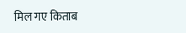मिल गए किताब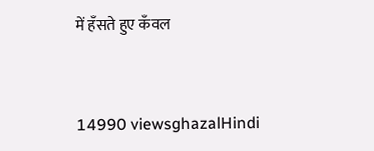में हँसते हुए कँवल


14990 viewsghazalHindi